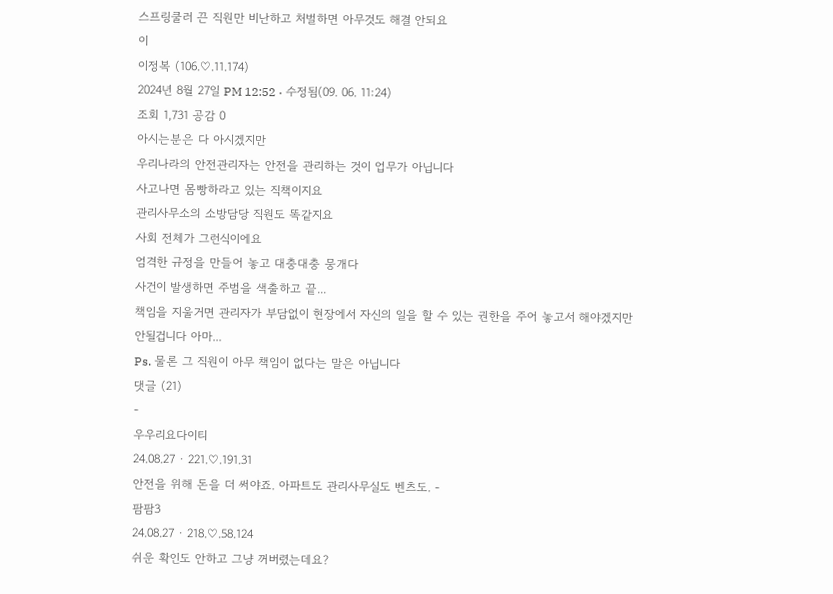스프링쿨러 끈 직원만 비난하고 처벌하면 아무것도 해결 안되요
이
이정복 (106.♡.11.174)
2024년 8월 27일 PM 12:52 · 수정됨(09. 06. 11:24)
조회 1,731 공감 0
아시는분은 다 아시겠지만
우리나라의 안전관리자는 안전을 관리하는 것이 업무가 아닙니다
사고나면 몸빵하라고 있는 직책이지요
관리사무소의 소방담당 직원도 똑같지요
사회 전체가 그런식이에요
엄격한 규정을 만들어 놓고 대충대충 뭉개다
사건이 발생하면 주범을 색출하고 끝...
책임을 지울거면 관리자가 부담없이 현장에서 자신의 일을 할 수 있는 권한을 주어 놓고서 해야겠지만
안될겁니다 아마...
Ps. 물론 그 직원이 아무 책임이 없다는 말은 아닙니다
댓글 (21)
-
우우리요다이티
24.08.27 · 221.♡.191.31
안전을 위해 돈을 더 써야죠. 아파트도 관리사무실도 벤츠도. -
팜팜3
24.08.27 · 218.♡.58.124
쉬운 확인도 안하고 그냥 꺼버렸는데요?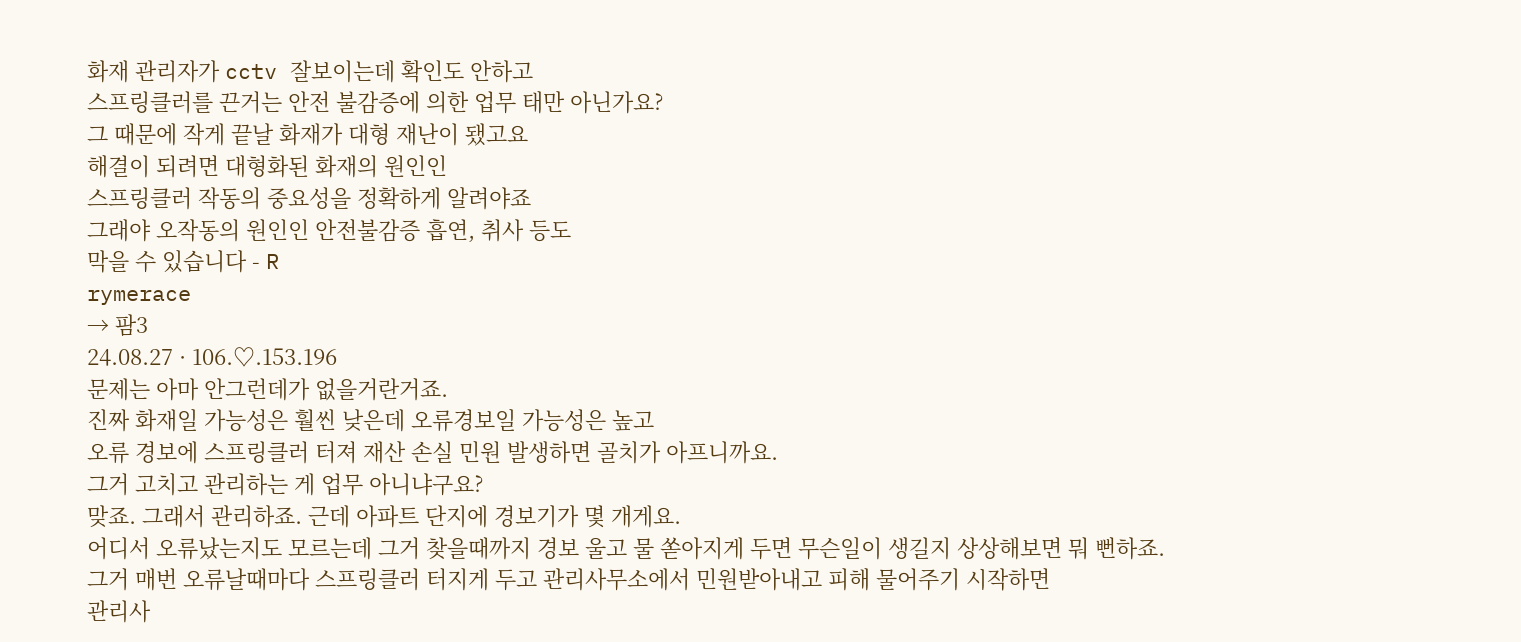화재 관리자가 cctv 잘보이는데 확인도 안하고
스프링클러를 끈거는 안전 불감증에 의한 업무 태만 아닌가요?
그 때문에 작게 끝날 화재가 대형 재난이 됐고요
해결이 되려면 대형화된 화재의 원인인
스프링클러 작동의 중요성을 정확하게 알려야죠
그래야 오작동의 원인인 안전불감증 흡연, 취사 등도
막을 수 있습니다 - R
rymerace
→ 팜3
24.08.27 · 106.♡.153.196
문제는 아마 안그런데가 없을거란거죠.
진짜 화재일 가능성은 훨씬 낮은데 오류경보일 가능성은 높고
오류 경보에 스프링클러 터져 재산 손실 민원 발생하면 골치가 아프니까요.
그거 고치고 관리하는 게 업무 아니냐구요?
맞죠. 그래서 관리하죠. 근데 아파트 단지에 경보기가 몇 개게요.
어디서 오류났는지도 모르는데 그거 찾을때까지 경보 울고 물 쏟아지게 두면 무슨일이 생길지 상상해보면 뭐 뻔하죠.
그거 매번 오류날때마다 스프링클러 터지게 두고 관리사무소에서 민원받아내고 피해 물어주기 시작하면
관리사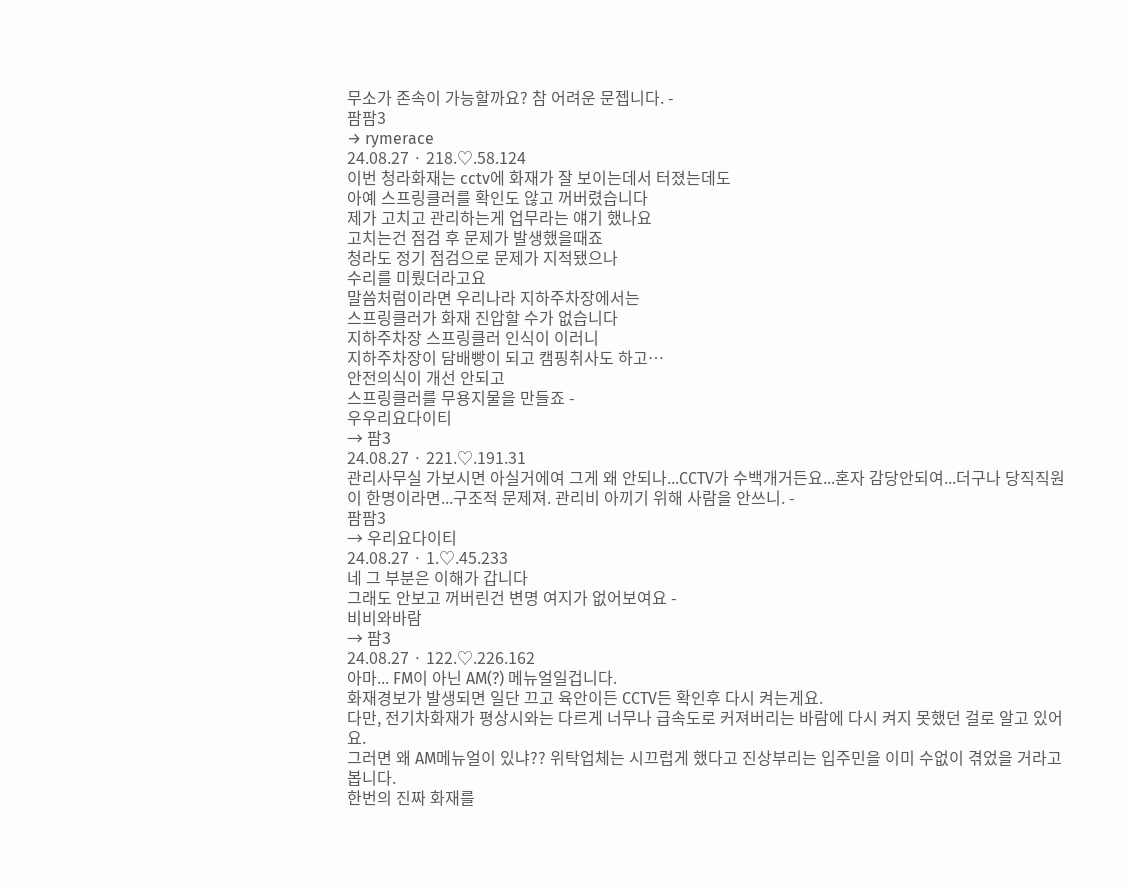무소가 존속이 가능할까요? 참 어려운 문젭니다. -
팜팜3
→ rymerace
24.08.27 · 218.♡.58.124
이번 청라화재는 cctv에 화재가 잘 보이는데서 터졌는데도
아예 스프링클러를 확인도 않고 꺼버렸습니다
제가 고치고 관리하는게 업무라는 얘기 했나요
고치는건 점검 후 문제가 발생했을때죠
청라도 정기 점검으로 문제가 지적됐으나
수리를 미뤘더라고요
말씀처럼이라면 우리나라 지하주차장에서는
스프링클러가 화재 진압할 수가 없습니다
지하주차장 스프링클러 인식이 이러니
지하주차장이 담배빵이 되고 캠핑취사도 하고…
안전의식이 개선 안되고
스프링클러를 무용지물을 만들죠 -
우우리요다이티
→ 팜3
24.08.27 · 221.♡.191.31
관리사무실 가보시면 아실거에여 그게 왜 안되나...CCTV가 수백개거든요...혼자 감당안되여...더구나 당직직원이 한명이라면...구조적 문제져. 관리비 아끼기 위해 사람을 안쓰니. -
팜팜3
→ 우리요다이티
24.08.27 · 1.♡.45.233
네 그 부분은 이해가 갑니다
그래도 안보고 꺼버린건 변명 여지가 없어보여요 -
비비와바람
→ 팜3
24.08.27 · 122.♡.226.162
아마... FM이 아닌 AM(?) 메뉴얼일겁니다.
화재경보가 발생되면 일단 끄고 육안이든 CCTV든 확인후 다시 켜는게요.
다만, 전기차화재가 평상시와는 다르게 너무나 급속도로 커져버리는 바람에 다시 켜지 못했던 걸로 알고 있어요.
그러면 왜 AM메뉴얼이 있냐?? 위탁업체는 시끄럽게 했다고 진상부리는 입주민을 이미 수없이 겪었을 거라고 봅니다.
한번의 진짜 화재를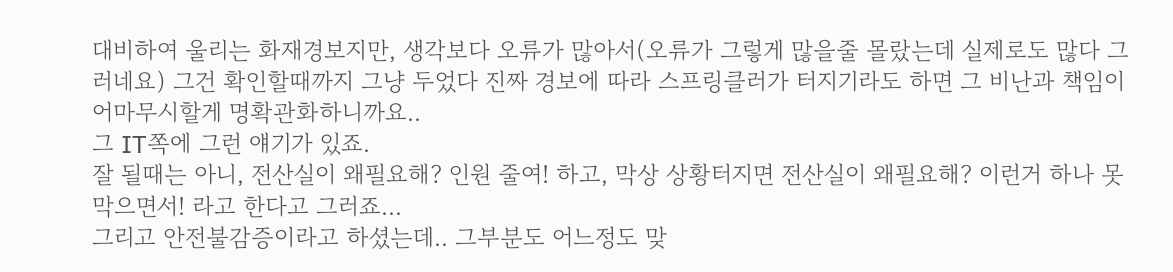대비하여 울리는 화재경보지만, 생각보다 오류가 많아서(오류가 그렇게 많을줄 몰랐는데 실제로도 많다 그러네요) 그건 확인할때까지 그냥 두었다 진짜 경보에 따라 스프링클러가 터지기라도 하면 그 비난과 책임이 어마무시할게 명확관화하니까요..
그 IT쪽에 그런 얘기가 있죠.
잘 될때는 아니, 전산실이 왜필요해? 인원 줄여! 하고, 막상 상황터지면 전산실이 왜필요해? 이런거 하나 못막으면서! 라고 한다고 그러죠...
그리고 안전불감증이라고 하셨는데.. 그부분도 어느정도 맞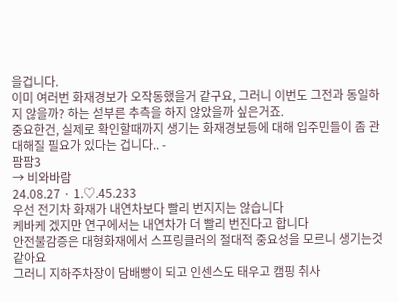을겁니다.
이미 여러번 화재경보가 오작동했을거 같구요, 그러니 이번도 그전과 동일하지 않을까? 하는 섣부른 추측을 하지 않았을까 싶은거죠.
중요한건, 실제로 확인할때까지 생기는 화재경보등에 대해 입주민들이 좀 관대해질 필요가 있다는 겁니다.. -
팜팜3
→ 비와바람
24.08.27 · 1.♡.45.233
우선 전기차 화재가 내연차보다 빨리 번지지는 않습니다
케바케 겠지만 연구에서는 내연차가 더 빨리 번진다고 합니다
안전불감증은 대형화재에서 스프링클러의 절대적 중요성을 모르니 생기는것 같아요
그러니 지하주차장이 담배빵이 되고 인센스도 태우고 캠핑 취사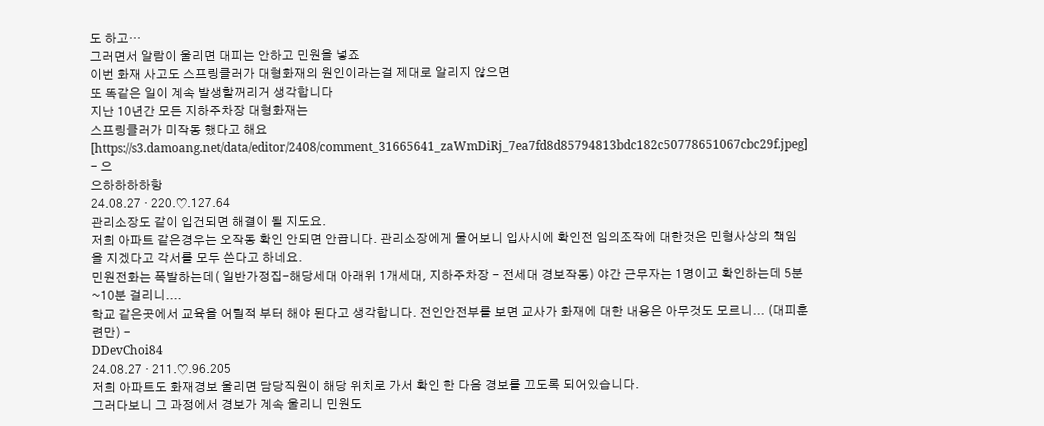도 하고…
그러면서 알람이 울리면 대피는 안하고 민원을 넣죠
이번 화재 사고도 스프링클러가 대형화재의 원인이라는걸 제대로 알리지 않으면
또 똑같은 일이 계속 발생할꺼리거 생각합니다
지난 10년간 모든 지하주차장 대형화재는
스프링클러가 미작동 했다고 해요
[https://s3.damoang.net/data/editor/2408/comment_31665641_zaWmDiRj_7ea7fd8d85794813bdc182c50778651067cbc29f.jpeg] - 으
으하하하하항
24.08.27 · 220.♡.127.64
관리소장도 같이 입건되면 해결이 될 지도요.
저희 아파트 같은경우는 오작동 확인 안되면 안끕니다. 관리소장에게 물어보니 입사시에 확인전 임의조작에 대한것은 민형사상의 책임을 지겠다고 각서를 모두 쓴다고 하네요.
민원전화는 폭발하는데( 일반가정집-해당세대 아래위 1개세대, 지하주차장 - 전세대 경보작동) 야간 근무자는 1명이고 확인하는데 5분~10분 걸리니....
학교 같은곳에서 교육을 어릴적 부터 해야 된다고 생각합니다. 전인안전부를 보면 교사가 화재에 대한 내용은 아무것도 모르니... (대피훈련만) -
DDevChoi84
24.08.27 · 211.♡.96.205
저희 아파트도 화재경보 울리면 담당직원이 해당 위치로 가서 확인 한 다음 경보를 끄도록 되어있습니다.
그러다보니 그 과정에서 경보가 계속 울리니 민원도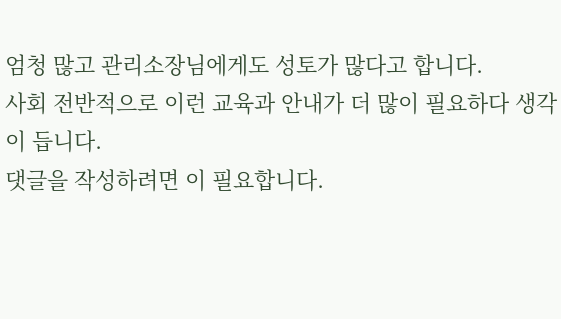엄청 많고 관리소장님에게도 성토가 많다고 합니다.
사회 전반적으로 이런 교육과 안내가 더 많이 필요하다 생각이 듭니다.
댓글을 작성하려면 이 필요합니다.